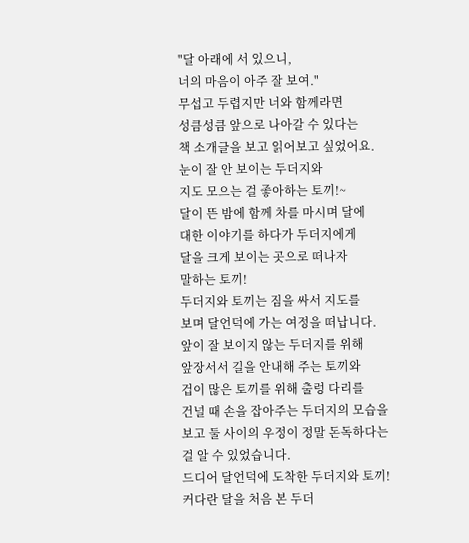"달 아래에 서 있으니,
너의 마음이 아주 잘 보여."
무섭고 두렵지만 너와 함께라면
성큼성큼 앞으로 나아갈 수 있다는
책 소개글을 보고 읽어보고 싶었어요.
눈이 잘 안 보이는 두더지와
지도 모으는 걸 좋아하는 토끼!~
달이 뜬 밤에 함께 차를 마시며 달에
대한 이야기를 하다가 두더지에게
달을 크게 보이는 곳으로 떠나자
말하는 토끼!
두더지와 토끼는 짐을 싸서 지도를
보며 달언덕에 가는 여정을 떠납니다.
앞이 잘 보이지 않는 두더지를 위해
앞장서서 길을 안내해 주는 토끼와
겁이 많은 토끼를 위해 출렁 다리를
건널 때 손을 잡아주는 두더지의 모습을
보고 둘 사이의 우정이 정말 돈독하다는
걸 알 수 있었습니다.
드디어 달언덕에 도착한 두더지와 토끼!
커다란 달을 처음 본 두더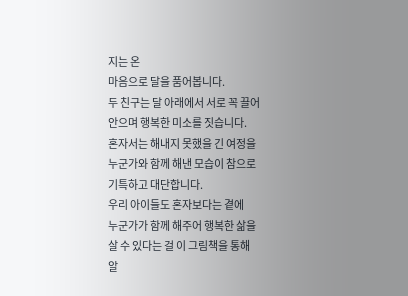지는 온
마음으로 달을 품어봅니다.
두 친구는 달 아래에서 서로 꼭 끌어
안으며 행복한 미소를 짓습니다.
혼자서는 해내지 못했을 긴 여정을
누군가와 함께 해낸 모습이 참으로
기특하고 대단합니다.
우리 아이들도 혼자보다는 곁에
누군가가 함께 해주어 행복한 삶을
살 수 있다는 걸 이 그림책을 통해
알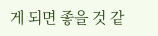게 되면 좋을 것 같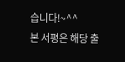습니다!~^^
본 서평은 해당 출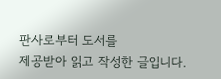판사로부터 도서를
제공받아 읽고 작성한 글입니다.